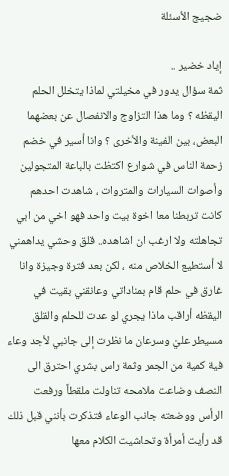ضجيج الأسئلة

إياد خضير ..
ثمة سؤال يدور في مخيلتي لماذا يتخلل الحلم اليقظه ؟ وما هذا التزاوج والانفصال عن بعضهما البعض، بين الفينة والأخرى ؟ وانا أسير في خضم زحمة الناس في شوارع اكتظت بالباعة المتجولين وأصوات السيارات والمتروات ، شاهدت احدهم كانت تربطنا معا اخوة بيت واحد فهو اخي من ابي تجاهلته ولا ارغب ان اشاهده.. قلق وحشي يداهمني لا أستطيع الخلاص منه ، لكن بعد فترة وجيزة وانا غارق في حلم قام بمناداتي وعانقني بقيت في اليقظه أراقب ماذا يجري لو عدت للحلم والقلق مسيطر عليْ وسرعان ما نظرت إلى جانبي لأجد وعاء فية كمية من الجمر وثمة راس بشري احترق الى النصف وضاعت ملامحه تناولت ملقطاً ورفعت الرأس ووضعته جانب الوعاء فتذكرت بأنني قبل ذلك قد رأيت أمرأة وتحاشيت الكلام معها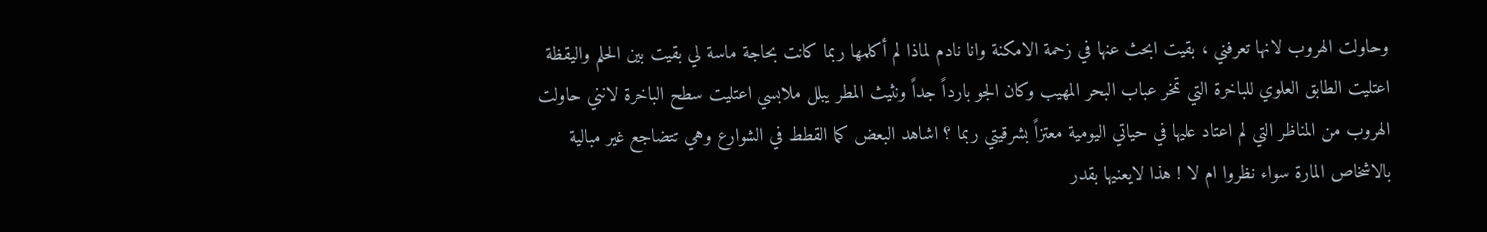وحاولت الهروب لانها تعرفني ، بقيت ابحث عنها في زحمة الامكنة وانا نادم لماذا لم أكلمها ربما كانت بحاجة ماسة لي بقيت بين الحلم واليقظة اعتليت الطابق العلوي للباخرة التي تمخر عباب البحر المهيب وكان الجو بارداً جداً ونثيث المطر يبلل ملابسي اعتليت سطح الباخرة لانني حاولت الهروب من المناظر التي لم اعتاد عليها في حياتي اليومية معتزاً بشرقيتي ربما ؟ اشاهد البعض كما القطط في الشوارع وهي تتضاجع غير مبالية بالاشخاص المارة سواء نظروا ام لا ! هذا لايعنيها بقدر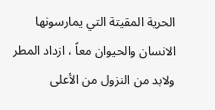الحرية المقيتة التي يمارسونها الانسان والحيوان معاً ، ازداد المطر ولابد من النزول من الأعلى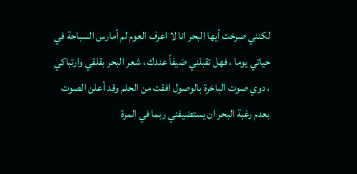لكنني صرخت أيها البحر انا لا اعرف العوم لم أمارس السباحة في حياتي يوما ، فهل تقبلني ضيفاً عندك ، شعر البحر بقلقي وارتباكي ، دوي صوت الباخرة بالوصول افقت من الحلم وقد أعلن الصوت بعدم رغبة البحر ان يستضيفني ربما في المرة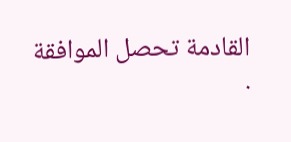القادمة تحصل الموافقة .